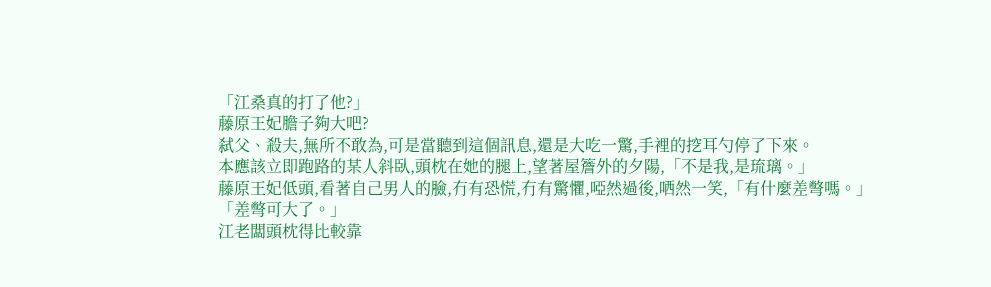「江桑真的打了他?」
藤原王妃膽子夠大吧?
弑父、殺夫,無所不敢為,可是當聽到這個訊息,還是大吃一驚,手裡的挖耳勺停了下來。
本應該立即跑路的某人斜臥,頭枕在她的腿上,望著屋簷外的夕陽,「不是我,是琉璃。」
藤原王妃低頭,看著自己男人的臉,冇有恐慌,冇有驚懼,啞然過後,哂然一笑,「有什麼差彆嗎。」
「差彆可大了。」
江老闆頭枕得比較靠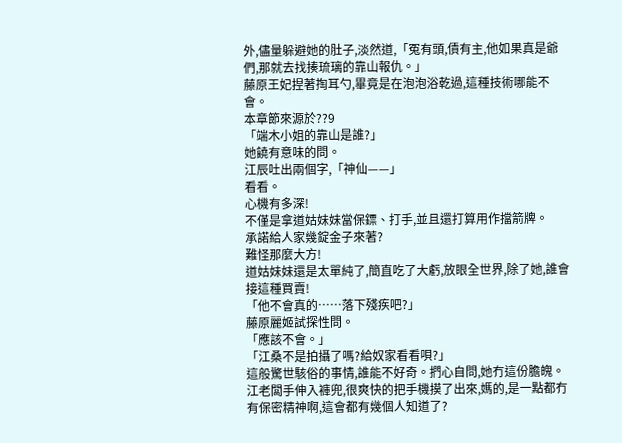外,儘量躲避她的肚子,淡然道,「冤有頭,債有主,他如果真是爺們,那就去找揍琉璃的靠山報仇。」
藤原王妃捏著掏耳勺,畢竟是在泡泡浴乾過,這種技術哪能不會。
本章節來源於??9
「端木小姐的靠山是誰?」
她饒有意味的問。
江辰吐出兩個字,「神仙——」
看看。
心機有多深!
不僅是拿道姑妹妹當保鏢、打手,並且還打算用作擋箭牌。
承諾給人家幾錠金子來著?
難怪那麼大方!
道姑妹妹還是太單純了,簡直吃了大虧,放眼全世界,除了她,誰會接這種買賣!
「他不會真的……落下殘疾吧?」
藤原麗姬試探性問。
「應該不會。」
「江桑不是拍攝了嗎?給奴家看看唄?」
這般驚世駭俗的事情,誰能不好奇。捫心自問,她冇這份膽魄。
江老闆手伸入褲兜,很爽快的把手機摸了出來,媽的,是一點都冇有保密精神啊,這會都有幾個人知道了?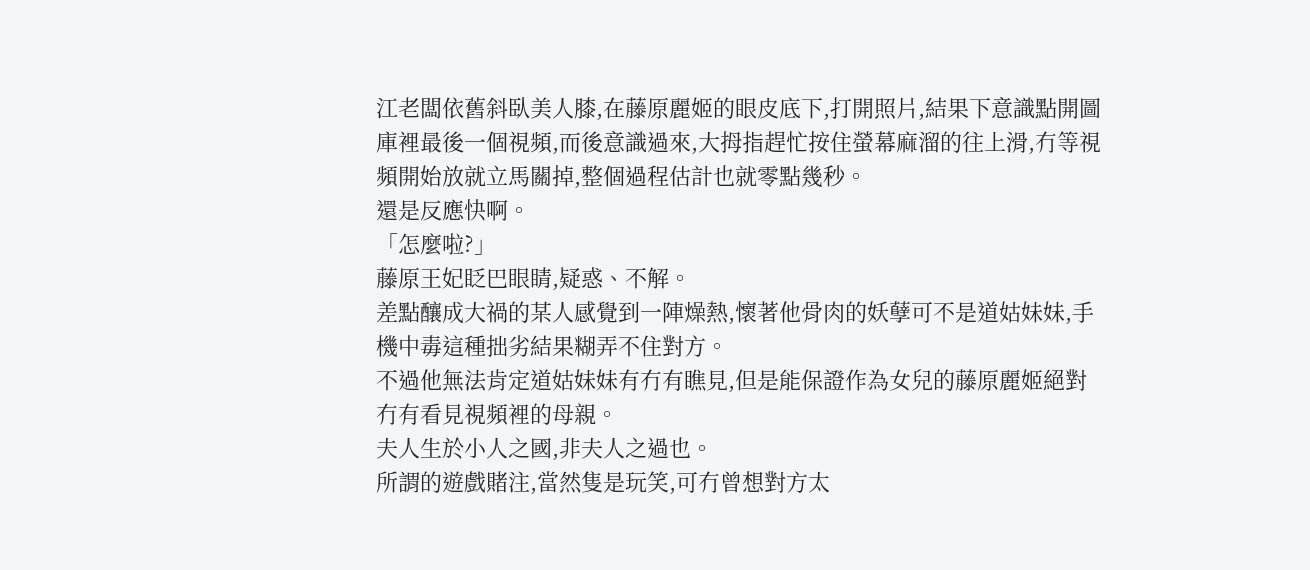江老闆依舊斜臥美人膝,在藤原麗姬的眼皮底下,打開照片,結果下意識點開圖庫裡最後一個視頻,而後意識過來,大拇指趕忙按住螢幕麻溜的往上滑,冇等視頻開始放就立馬關掉,整個過程估計也就零點幾秒。
還是反應快啊。
「怎麼啦?」
藤原王妃眨巴眼睛,疑惑、不解。
差點釀成大禍的某人感覺到一陣燥熱,懷著他骨肉的妖孽可不是道姑妹妹,手機中毒這種拙劣結果糊弄不住對方。
不過他無法肯定道姑妹妹有冇有瞧見,但是能保證作為女兒的藤原麗姬絕對冇有看見視頻裡的母親。
夫人生於小人之國,非夫人之過也。
所謂的遊戲賭注,當然隻是玩笑,可冇曾想對方太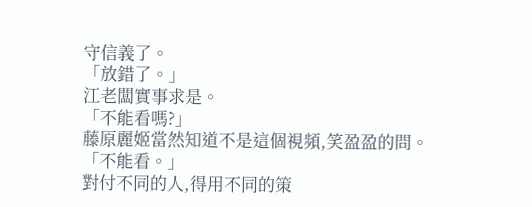守信義了。
「放錯了。」
江老闆實事求是。
「不能看嗎?」
藤原麗姬當然知道不是這個視頻,笑盈盈的問。
「不能看。」
對付不同的人,得用不同的策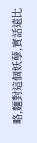略,麵對這個妖孽,實話遠比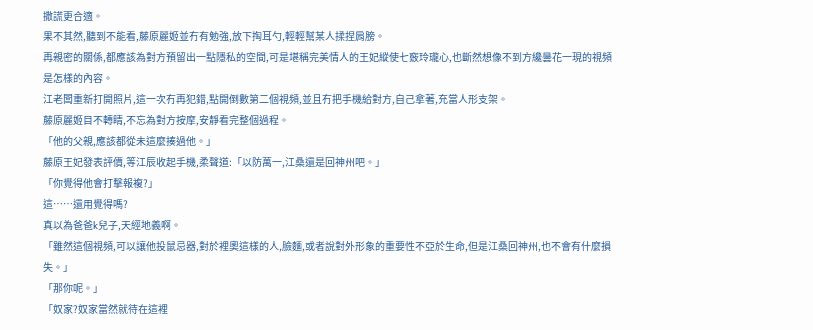撒謊更合適。
果不其然,聽到不能看,藤原麗姬並冇有勉強,放下掏耳勺,輕輕幫某人揉捏肩膀。
再親密的關係,都應該為對方預留出一點隱私的空間,可是堪稱完美情人的王妃縱使七竅玲瓏心,也斷然想像不到方纔曇花一現的視頻是怎樣的內容。
江老闆重新打開照片,這一次冇再犯錯,點開倒數第二個視頻,並且冇把手機給對方,自己拿著,充當人形支架。
藤原麗姬目不轉睛,不忘為對方按摩,安靜看完整個過程。
「他的父親,應該都從未這麼揍過他。」
藤原王妃發表評價,等江辰收起手機,柔聲道:「以防萬一,江桑還是回神州吧。」
「你覺得他會打擊報複?」
這……還用覺得嗎?
真以為爸爸k兒子,天經地義啊。
「雖然這個視頻,可以讓他投鼠忌器,對於裡奧這樣的人,臉麵,或者說對外形象的重要性不亞於生命,但是江桑回神州,也不會有什麼損失。」
「那你呢。」
「奴家?奴家當然就待在這裡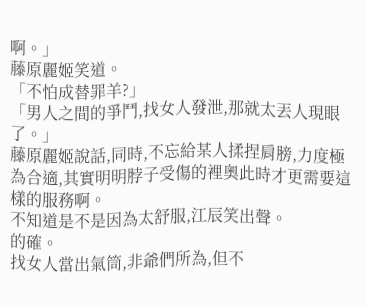啊。」
藤原麗姬笑道。
「不怕成替罪羊?」
「男人之間的爭鬥,找女人發泄,那就太丟人現眼了。」
藤原麗姬說話,同時,不忘給某人揉捏肩膀,力度極為合適,其實明明脖子受傷的裡奧此時才更需要這樣的服務啊。
不知道是不是因為太舒服,江辰笑出聲。
的確。
找女人當出氣筒,非爺們所為,但不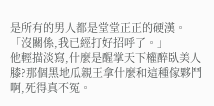是所有的男人都是堂堂正正的硬漢。
「沒關係,我已經打好招呼了。」
他輕描淡寫,什麼是醒掌天下權醉臥美人膝?那個黑地瓜親王拿什麼和這種傢夥鬥啊,死得真不冤。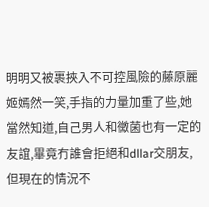明明又被裹挾入不可控風險的藤原麗姬嫣然一笑,手指的力量加重了些,她當然知道,自己男人和黴菌也有一定的友誼,畢竟冇誰會拒絕和dllar交朋友,但現在的情況不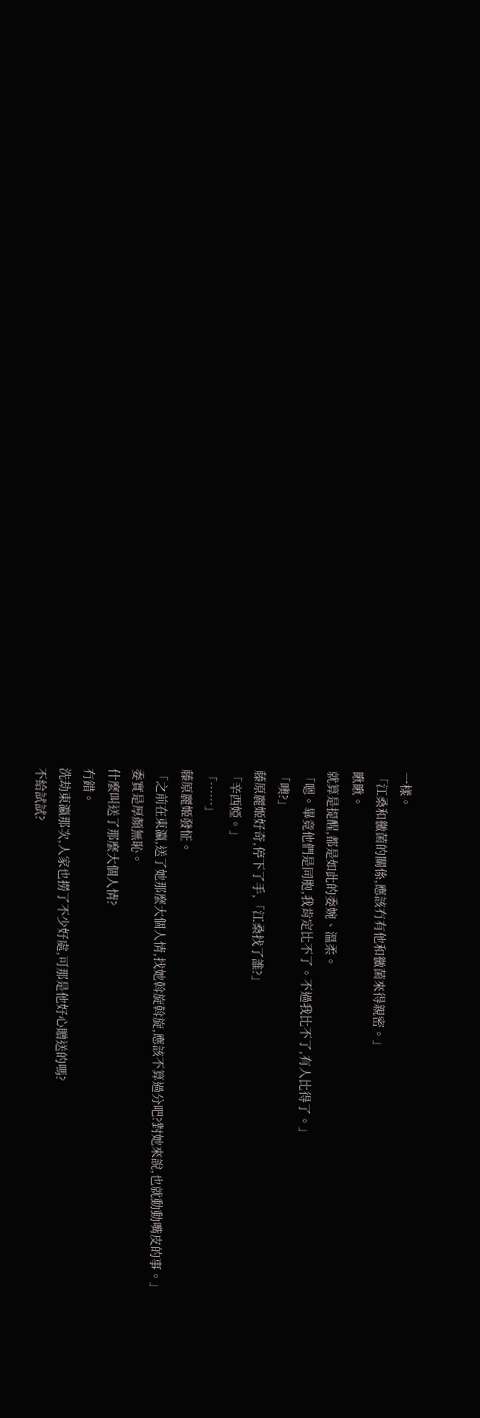一樣。
「江桑和黴菌的關係,應該冇有他和黴菌來得親密。」
瞅瞅。
就算是提醒,都是如此的委婉、溫柔。
「嗯。畢竟他們是同胞,我肯定比不了。不過我比不了,有人比得了。」
「噢?」
藤原麗姬好奇,停下了手,「江桑找了誰?」
「辛西婭。」
「……」
藤原麗姬發怔。
「之前在東瀛,送了她那麼大個人情,找她斡旋斡旋,應該不算過分吧?對她來說,也就動動嘴皮的事。」
委實是厚顏無恥。
什麼叫送了那麼大個人情?
冇錯。
洗劫東瀛那次,人家也撈了不少好處,可那是他好心贈送的嗎?
不給試試?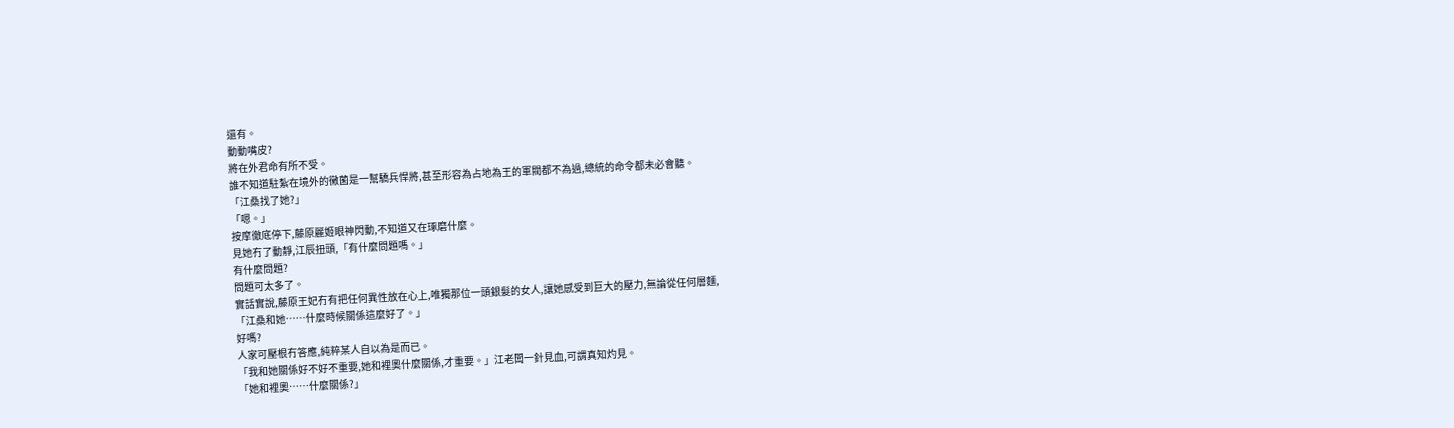還有。
動動嘴皮?
將在外君命有所不受。
誰不知道駐紮在境外的黴菌是一幫驕兵悍將,甚至形容為占地為王的軍閥都不為過,總統的命令都未必會聽。
「江桑找了她?」
「嗯。」
按摩徹底停下,藤原麗姬眼神閃動,不知道又在琢磨什麼。
見她冇了動靜,江辰扭頭,「有什麼問題嗎。」
有什麼問題?
問題可太多了。
實話實說,藤原王妃冇有把任何異性放在心上,唯獨那位一頭銀髮的女人,讓她感受到巨大的壓力,無論從任何層麵,
「江桑和她……什麼時候關係這麼好了。」
好嗎?
人家可壓根冇答應,純粹某人自以為是而已。
「我和她關係好不好不重要,她和裡奧什麼關係,才重要。」江老闆一針見血,可謂真知灼見。
「她和裡奧……什麼關係?」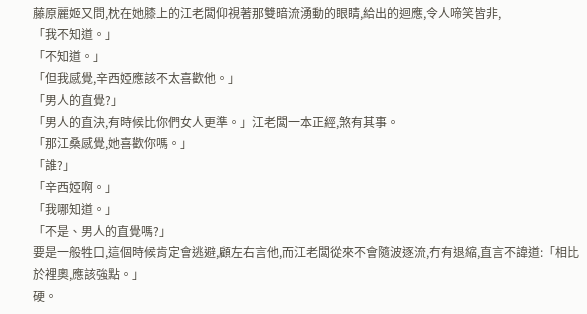藤原麗姬又問,枕在她膝上的江老闆仰視著那雙暗流湧動的眼睛,給出的迴應,令人啼笑皆非,
「我不知道。」
「不知道。」
「但我感覺,辛西婭應該不太喜歡他。」
「男人的直覺?」
「男人的直決,有時候比你們女人更準。」江老闆一本正經,煞有其事。
「那江桑感覺,她喜歡你嗎。」
「誰?」
「辛西婭啊。」
「我哪知道。」
「不是、男人的直覺嗎?」
要是一般牲口,這個時候肯定會逃避,顧左右言他,而江老闆從來不會隨波逐流,冇有退縮,直言不諱道:「相比於裡奧,應該強點。」
硬。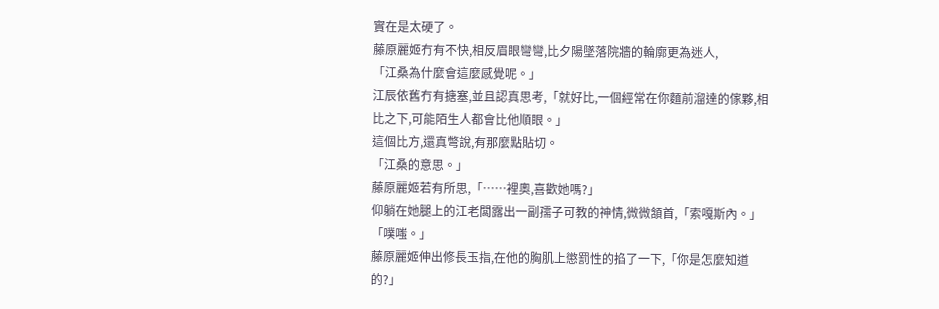實在是太硬了。
藤原麗姬冇有不快,相反眉眼彎彎,比夕陽墜落院牆的輪廓更為迷人,
「江桑為什麼會這麼感覺呢。」
江辰依舊冇有搪塞,並且認真思考,「就好比,一個經常在你麵前溜達的傢夥,相比之下,可能陌生人都會比他順眼。」
這個比方,還真彆說,有那麼點貼切。
「江桑的意思。」
藤原麗姬若有所思,「……裡奧,喜歡她嗎?」
仰躺在她腿上的江老闆露出一副孺子可教的神情,微微頷首,「索嘎斯內。」
「噗嗤。」
藤原麗姬伸出修長玉指,在他的胸肌上懲罰性的掐了一下,「你是怎麼知道的?」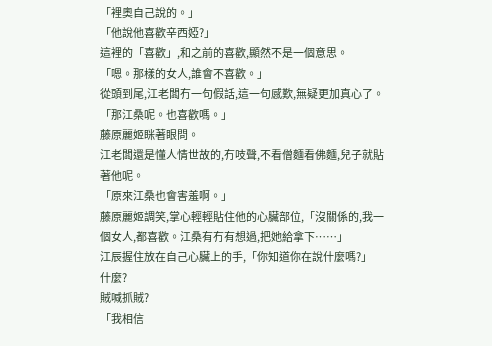「裡奧自己說的。」
「他說他喜歡辛西婭?」
這裡的「喜歡」,和之前的喜歡,顯然不是一個意思。
「嗯。那樣的女人,誰會不喜歡。」
從頭到尾,江老闆冇一句假話,這一句感歎,無疑更加真心了。
「那江桑呢。也喜歡嗎。」
藤原麗姬眯著眼問。
江老闆還是懂人情世故的,冇吱聲,不看僧麵看佛麵,兒子就貼著他呢。
「原來江桑也會害羞啊。」
藤原麗姬調笑,掌心輕輕貼住他的心臟部位,「沒關係的,我一個女人,都喜歡。江桑有冇有想過,把她給拿下……」
江辰握住放在自己心臟上的手,「你知道你在說什麼嗎?」
什麼?
賊喊抓賊?
「我相信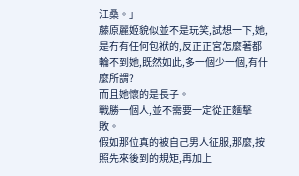江桑。」
藤原麗姬貌似並不是玩笑,試想一下,她,是冇有任何包袱的,反正正宮怎麼著都輪不到她,既然如此,多一個少一個,有什麼所謂?
而且她懷的是長子。
戰勝一個人,並不需要一定從正麵擊敗。
假如那位真的被自己男人征服,那麼,按照先來後到的規矩,再加上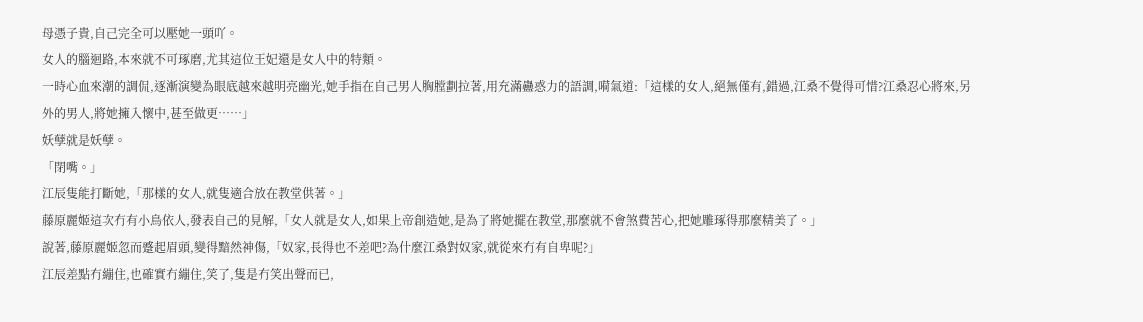母憑子貴,自己完全可以壓她一頭吖。
女人的腦迴路,本來就不可琢磨,尤其這位王妃還是女人中的特類。
一時心血來潮的調侃,逐漸演變為眼底越來越明亮幽光,她手指在自己男人胸膛劃拉著,用充滿蠱惑力的語調,嗬氣道:「這樣的女人,絕無僅有,錯過,江桑不覺得可惜?江桑忍心將來,另外的男人,將她擁入懷中,甚至做更……」
妖孽就是妖孽。
「閉嘴。」
江辰隻能打斷她,「那樣的女人,就隻適合放在教堂供著。」
藤原麗姬這次冇有小鳥依人,發表自己的見解,「女人就是女人,如果上帝創造她,是為了將她擺在教堂,那麼就不會煞費苦心,把她雕琢得那麼精美了。」
說著,藤原麗姬忽而蹙起眉頭,變得黯然神傷,「奴家,長得也不差吧?為什麼江桑對奴家,就從來冇有自卑呢?」
江辰差點冇繃住,也確實冇繃住,笑了,隻是冇笑出聲而已,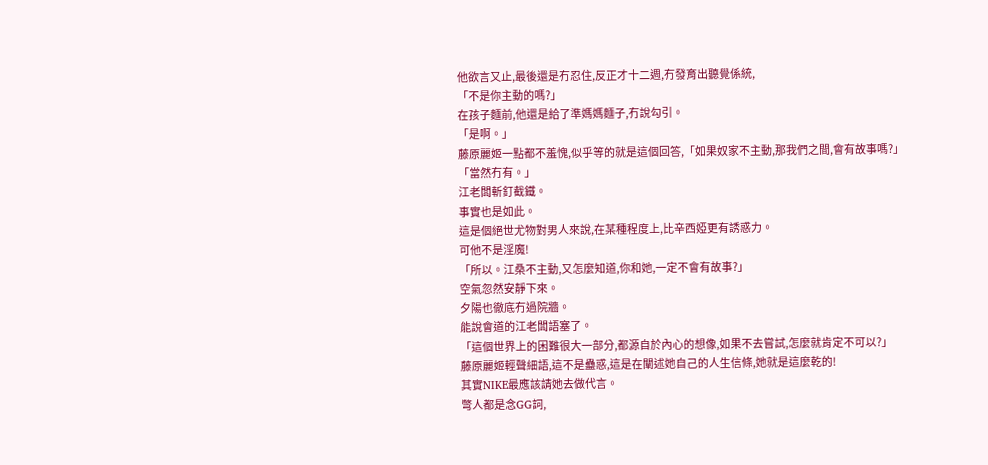他欲言又止,最後還是冇忍住,反正才十二週,冇發育出聽覺係統,
「不是你主動的嗎?」
在孩子麵前,他還是給了準媽媽麵子,冇說勾引。
「是啊。」
藤原麗姬一點都不羞愧,似乎等的就是這個回答,「如果奴家不主動,那我們之間,會有故事嗎?」
「當然冇有。」
江老闆斬釘截鐵。
事實也是如此。
這是個絕世尤物對男人來說,在某種程度上,比辛西婭更有誘惑力。
可他不是淫魔!
「所以。江桑不主動,又怎麼知道,你和她,一定不會有故事?」
空氣忽然安靜下來。
夕陽也徹底冇過院牆。
能說會道的江老闆語塞了。
「這個世界上的困難很大一部分,都源自於內心的想像,如果不去嘗試,怎麼就肯定不可以?」
藤原麗姬輕聲細語,這不是蠱惑,這是在闡述她自己的人生信條,她就是這麼乾的!
其實NIKE最應該請她去做代言。
彆人都是念GG詞,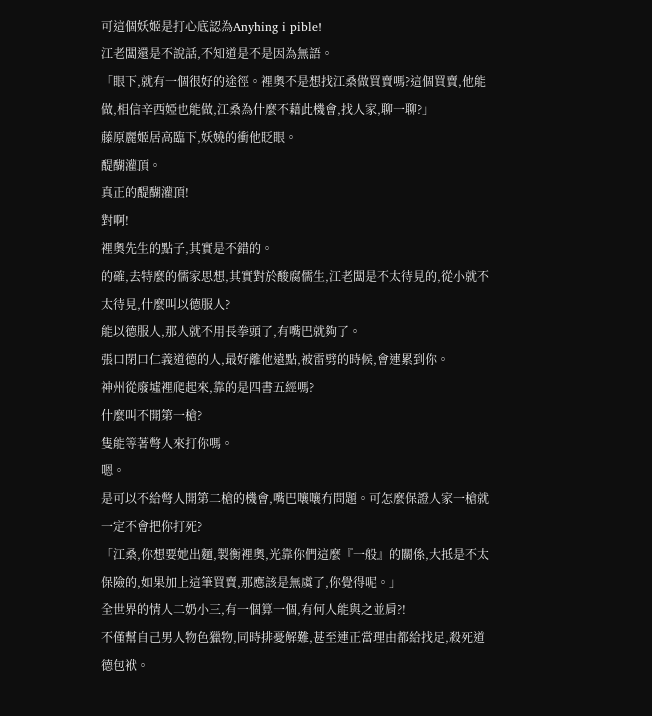可這個妖姬是打心底認為Anyhing i pible!
江老闆還是不說話,不知道是不是因為無語。
「眼下,就有一個很好的途徑。裡奧不是想找江桑做買賣嗎?這個買賣,他能做,相信辛西婭也能做,江桑為什麼不藉此機會,找人家,聊一聊?」
藤原麗姬居高臨下,妖嬈的衝他眨眼。
醍醐灌頂。
真正的醍醐灌頂!
對啊!
裡奧先生的點子,其實是不錯的。
的確,去特麼的儒家思想,其實對於酸腐儒生,江老闆是不太待見的,從小就不太待見,什麼叫以德服人?
能以德服人,那人就不用長拳頭了,有嘴巴就夠了。
張口閉口仁義道德的人,最好離他遠點,被雷劈的時候,會連累到你。
神州從廢墟裡爬起來,靠的是四書五經嗎?
什麼叫不開第一槍?
隻能等著彆人來打你嗎。
嗯。
是可以不給彆人開第二槍的機會,嘴巴嚷嚷冇問題。可怎麼保證人家一槍就一定不會把你打死?
「江桑,你想要她出麵,製衡裡奧,光靠你們這麼『一般』的關係,大抵是不太保險的,如果加上這筆買賣,那應該是無虞了,你覺得呢。」
全世界的情人二奶小三,有一個算一個,有何人能與之並肩?!
不僅幫自己男人物色獵物,同時排憂解難,甚至連正當理由都給找足,殺死道德包袱。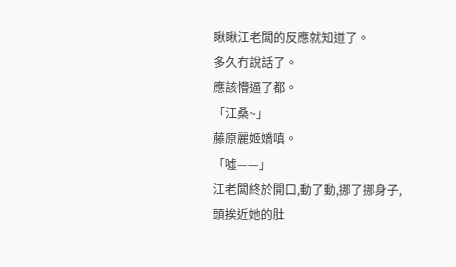瞅瞅江老闆的反應就知道了。
多久冇說話了。
應該懵逼了都。
「江桑~」
藤原麗姬嬌嗔。
「噓——」
江老闆終於開口,動了動,挪了挪身子,頭挨近她的肚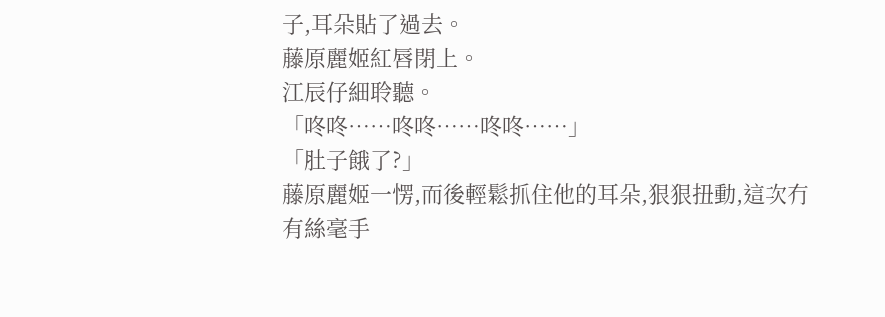子,耳朵貼了過去。
藤原麗姬紅唇閉上。
江辰仔細聆聽。
「咚咚……咚咚……咚咚……」
「肚子餓了?」
藤原麗姬一愣,而後輕鬆抓住他的耳朵,狠狠扭動,這次冇有絲毫手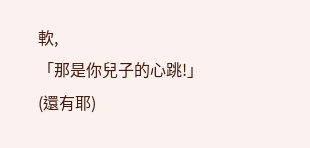軟,
「那是你兒子的心跳!」
(還有耶)